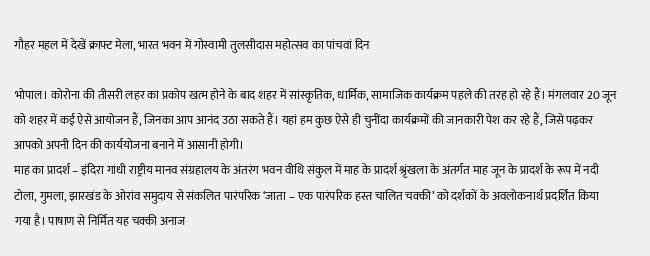गौहर महल में देखें क्राफ्ट मेला, भारत भवन में गोस्वामी तुलसीदास महोत्सव का पांचवां दिन

भोपाल। कोरोना की तीसरी लहर का प्रकोप खत्म होने के बाद शहर में सांस्कृतिक, धार्मिक, सामाजिक कार्यक्रम पहले की तरह हो रहे हैं। मंगलवार 20 जून को शहर में कई ऐसे आयोजन हैं, जिनका आप आनंद उठा सकते हैं। यहां हम कुछ ऐसे ही चुनींदा कार्यक्रमों की जानकारी पेश कर रहे हैं, जिसे पढ़कर आपको अपनी दिन की कार्ययोजना बनाने में आसानी होगी।
माह का प्रादर्श – इंदिरा गांधी राष्ट्रीय मानव संग्रहालय के अंतरंग भवन वीथि संकुल में माह के प्रादर्श श्रृंखला के अंतर्गत माह जून के प्रादर्श के रूप में नदी टोला, गुमला, झारखंड के ओरांव समुदाय से संकलित पारंपरिक ‘जाता – एक पारंपरिक हस्त चालित चक्की’ को दर्शकों के अवलोकनार्थ प्रदर्शित किया गया है। पाषाण से निर्मित यह चक्की अनाज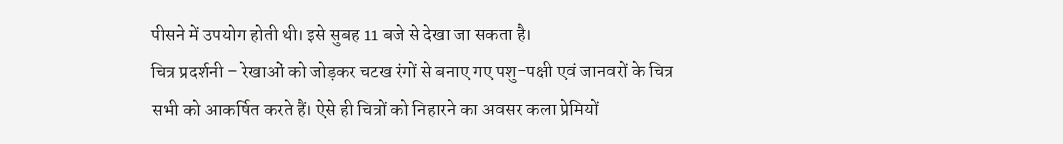पीसने में उपयोग होती थी। इसे सुबह 11 बजे से देखा जा सकता है।
चित्र प्रदर्शनी – रेखाओं को जोड़कर चटख रंगों से बनाए गए पशु-पक्षी एवं जानवरों के चित्र सभी को आकर्षित करते हैं। ऐसे ही चित्रों को निहारने का अवसर कला प्रेमियों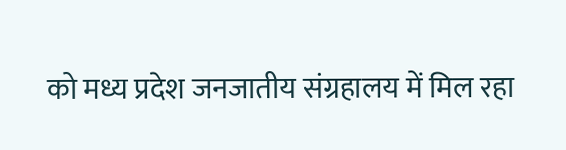को मध्य प्रदेश जनजातीय संग्रहालय में मिल रहा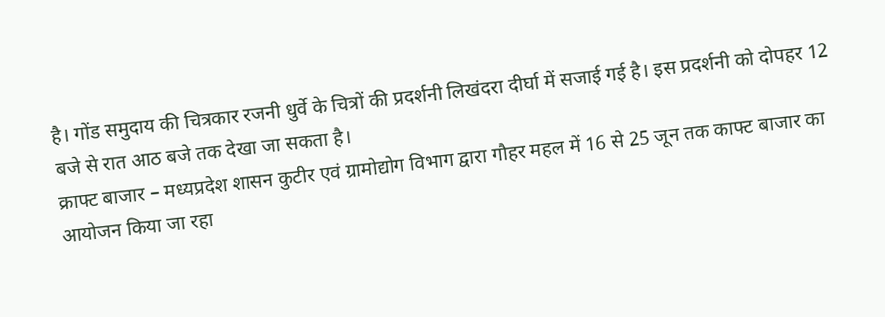है। गोंड समुदाय की चित्रकार रजनी धुर्वे के चित्रों की प्रदर्शनी लिखंदरा दीर्घा में सजाई गई है। इस प्रदर्शनी को दोपहर 12 बजे से रात आठ बजे तक देखा जा सकता है।
क्राफ्ट बाजार – मध्यप्रदेश शासन कुटीर एवं ग्रामोद्योग विभाग द्वारा गौहर महल में 16 से 25 जून तक काफ्ट बाजार का आयोजन किया जा रहा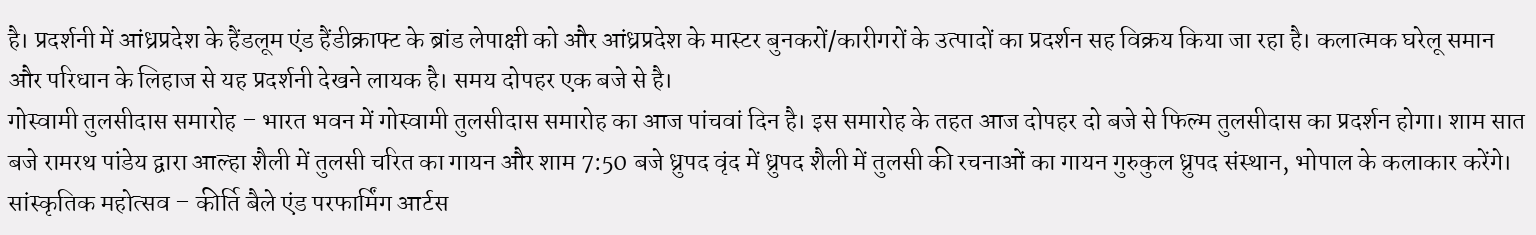है। प्रदर्शनी में आंध्रप्रदेश के हैंडलूम एंड हैंडीक्राफ्ट के ब्रांड लेपाक्षी को और आंध्रप्रदेश के मास्टर बुनकरों/कारीगरों के उत्पादों का प्रदर्शन सह विक्रय किया जा रहा है। कलात्मक घरेलू समान और परिधान के लिहाज से यह प्रदर्शनी देखने लायक है। समय दोपहर एक बजे से है।
गोस्वामी तुलसीदास समारोह – भारत भवन में गोस्वामी तुलसीदास समारोह का आज पांचवां दिन है। इस समारोह के तहत आज दोपहर दो बजे से फिल्म तुलसीदास का प्रदर्शन होगा। शाम सात बजे रामरथ पांडेय द्वारा आल्हा शैली में तुलसी चरित का गायन और शाम 7:50 बजे ध्रुपद वृंद में ध्रुपद शैली में तुलसी की रचनाओं का गायन गुरुकुल ध्रुपद संस्थान, भोपाल के कलाकार करेंगे।
सांस्कृतिक महोत्सव – कीर्ति बैले एंड परफार्मिंग आर्टस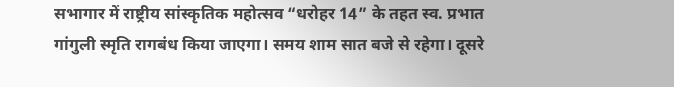सभागार में राष्ट्रीय सांस्कृतिक महोत्सव “धरोहर 14” के तहत स्व. प्रभात गांगुली स्मृति रागबंध किया जाएगा। समय शाम सात बजे से रहेगा। दूसरे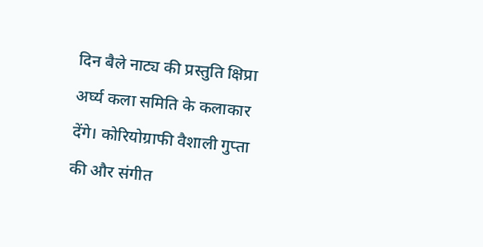दिन बैले नाट्य की प्रस्तुति क्षिप्रा अर्घ्य कला समिति के कलाकार देंगे। कोरियोग्राफी वैशाली गुप्ता की और संगीत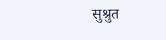सुश्रुत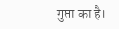गुप्ता का है।